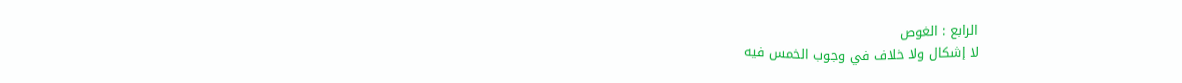الرابع : الغوص
لا إشكال ولا خلاف في وجوب الخمس فيه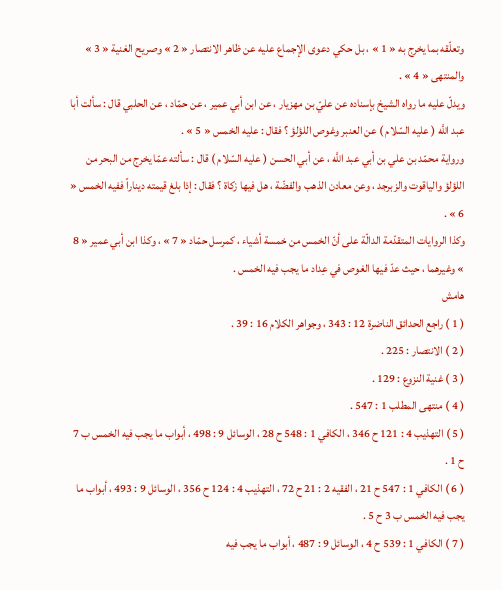وتعلّقه بما يخرج به « 1 » ، بل حكي دعوى الإجماع عليه عن ظاهر الانتصار « 2 » وصريح الغنية « 3 » والمنتهى « 4 » .
ويدلّ عليه ما رواه الشيخ بإسناده عن عليّ بن مهزيار ، عن ابن أبي عمير ، عن حمّاد ، عن الحلبي قال : سألت أبا عبد اللَّه ( عليه السّلام ) عن العنبر وغوص اللؤلؤ ؟ فقال : عليه الخمس « 5 » .
ورواية محمّد بن علي بن أبي عبد اللَّه ، عن أبي الحسن ( عليه السّلام ) قال : سألته عمّا يخرج من البحر من اللؤلؤ والياقوت والزبرجد ، وعن معادن الذهب والفضّة ، هل فيها زكاة ؟ فقال : إذا بلغ قيمته ديناراً ففيه الخمس « 6 » .
وكذا الروايات المتقدّمة الدالّة على أنّ الخمس من خمسة أشياء ، كمرسل حمّاد « 7 » ، وكذا ابن أبي عمير « 8 » وغيرهما ، حيث عدّ فيها الغوص في عِداد ما يجب فيه الخمس .
هامش
( 1 ) راجع الحدائق الناضرة 12 : 343 ، وجواهر الكلام 16 : 39 .
( 2 ) الانتصار : 225 .
( 3 ) غنية النزوع : 129 .
( 4 ) منتهى المطلب 1 : 547 .
( 5 ) التهذيب 4 : 121 ح 346 ، الكافي 1 : 548 ح 28 ، الوسائل 9 : 498 ، أبواب ما يجب فيه الخمس ب 7 ح 1 .
( 6 ) الكافي 1 : 547 ح 21 ، الفقيه 2 : 21 ح 72 ، التهذيب 4 : 124 ح 356 ، الوسائل 9 : 493 ، أبواب ما يجب فيه الخمس ب 3 ح 5 .
( 7 ) الكافي 1 : 539 ح 4 ، الوسائل 9 : 487 ، أبواب ما يجب فيه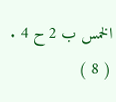الخمس ب 2 ح 4 .
( 8 )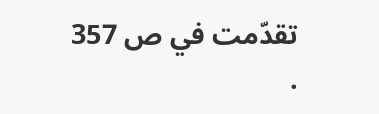تقدّمت في ص 357 .